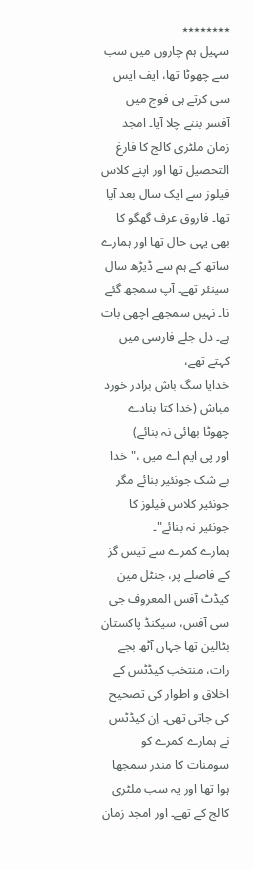٭٭٭٭٭٭٭٭
سہیل ہم چاروں میں سب سے چھوٹا تھا، ایف ایس سی کرتے ہی فوج میں آفسر بننے چلا آیا۔ امجد زمان ملٹری کالج کا فارغ التحصیل تھا اور اپنے کلاس فیلوز سے ایک سال بعد آیا تھا۔ فاروق عرف گھگو کا بھی یہی حال تھا اور ہمارے ساتھ کے ہم سے ڈیڑھ سال سینئر تھے۔ آپ سمجھ گئے نا۔ نہیں سمجھے اچھی بات ہے۔ دل جلے فارسی میں کہتے تھے،
خدایا سگ باش برادر خورد مباش (خدا کتا بنادے چھوٹا بھائی نہ بنائے)
اور پی ایم اے میں ،"خدا بے شک جونئیر بنائے مگر جونئیر کلاس فیلوز کا جونئیر نہ بنائے"۔
ہمارے کمرے سے تیس گز کے فاصلے پر، جنٹل مین کیڈٹ آفس المعروف جی سی آفس، سیکنڈ پاکستان بٹالین تھا جہاں آٹھ بجے رات، منتخب کیڈٹس کے اخلاق و اطوار کی تصحیح کی جاتی تھی۔ اِن کیڈٹس نے ہمارے کمرے کو سومنات کا مندر سمجھا ہوا تھا اور یہ سب ملٹری کالج کے تھے۔ اور امجد زمان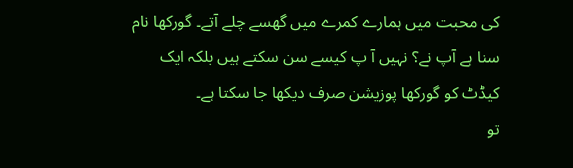کی محبت میں ہمارے کمرے میں گھسے چلے آتے۔ گورکھا نام سنا ہے آپ نے؟ نہیں آ پ کیسے سن سکتے ہیں بلکہ ایک کیڈٹ کو گورکھا پوزیشن صرف دیکھا جا سکتا ہے۔
تو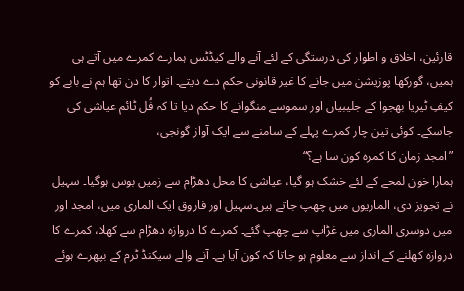قارئین، اخلاق و اطوار کی درستگی کے لئے آنے والے کیڈٹس ہمارے کمرے میں آتے ہی ہمیں، گورکھا پوزیشن میں جانے کا غیر قانونی حکم دے دیتے۔ اتوار کا دن تھا ہم نے بابے کو کیفِ ٹیریا بھجوا کے جلیبیاں اور سموسے منگوانے کا حکم دیا تا کہ فُل ٹائم عیاشی کی جاسکے۔ کوئی تین چار کمرے پہلے کے سامنے سے ایک آواز گونجی،
”امجد زمان کا کمرہ کون سا ہے؟“
ہمارا خون لمحے کے لئے خشک ہو گیا، عیاشی کا محل دھڑام سے زمیں بوس ہوگیا۔ سہیل نے تجویز دی، الماریوں میں چھپ جاتے ہیں۔سہیل اور فاروق ایک الماری میں، امجد اور میں دوسری الماری میں غڑاپ سے چھپ گئے۔ کمرے کا دروازہ دھڑام سے کھلا، کمرے کا دروازہ کھلنے کے انداز سے معلوم ہو جاتا کہ کون آیا ہے۔ آنے والے سیکنڈ ٹرم کے بپھرے ہوئے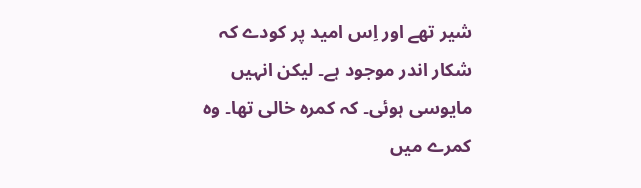شیر تھے اور اِس امید پر کودے کہ شکار اندر موجود ہے۔ لیکن انہیں مایوسی ہوئی۔ کہ کمرہ خالی تھا۔ وہ کمرے میں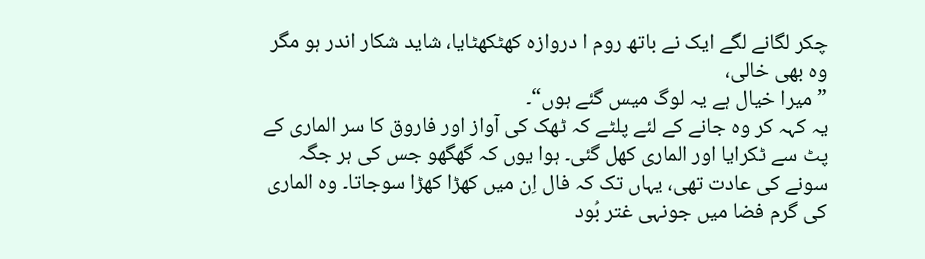چکر لگانے لگے ایک نے باتھ روم ا دروازہ کھٹکھٹایا، شاید شکار اندر ہو مگر وہ بھی خالی،
”میرا خیال ہے یہ لوگ میس گئے ہوں“۔
یہ کہہ کر وہ جانے کے لئے پلٹے کہ ٹھک کی آواز اور فاروق کا سر الماری کے پٹ سے ٹکرایا اور الماری کھل گئی۔ ہوا یوں کہ گھگھو جس کی ہر جگہ سونے کی عادت تھی، یہاں تک کہ فال اِن میں کھڑا کھڑا سوجاتا۔ وہ الماری کی گرم فضا میں جونہی غتر بُود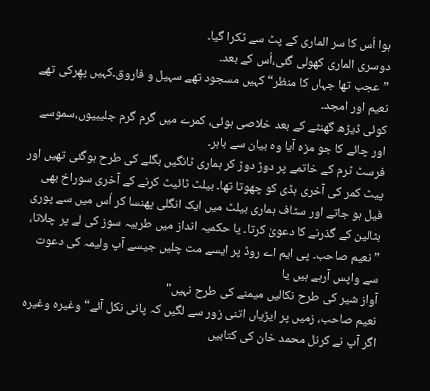ہوا اُس کا سر الماری کے پٹ سے ٹکرا گیا۔
دوسری الماری کھولی گئی،اُس کے بعد۔
”عجب تھا جہاں کا منظر“ کہیں مسجود تھے سہیل و فاروق۔کہیں پھِرکی تھے نعیم اور امجد۔
کوئی ڈیڑھ گھنٹے کے بعد خلاصی ہوئی، کمرے میں گرم گرم جلیبیوں،سموسے اور چائے کا جو مزہ آیا وہ بیان سے باہر۔
فرسٹ ٹرم کے خاتمے پر دوڑ دوڑ کر ہماری ٹانگیں بگلے کی طرح ہوگئی تھیں اور پیٹ کمر کی آخری ہڈی کو چھوتا تھا۔ بیلٹ ٹائیٹ کرنے کے آخری سوراخ بھی فیل ہو جاتے اور سٹاف ہماری بیلٹ میں ایک انگلی پھنسا کر اُس میں سے پوری بٹالین کے گذرنے کا دعویٰ کرتا۔ یا حکمیہ انداز میں طربیہ سوز کی لے پر چلاتا،
”نعیم صاحب۔ پی ایم اے روڈ پر ایسے مت چلیں جیسے آپ ولیمہ کی دعوت سے واپس آرہے ہیں یا
آواز شیر کی طرح نکالیں میمنے کی طرح نہیں"
نعیم صاحب، زمیں پر ایڑیاں اتنی زور سے لگیں کہ پانی نکل آئے“ وغیرہ وغیرہ
اگر آپ نے کرنل محمد خان کی کتابیں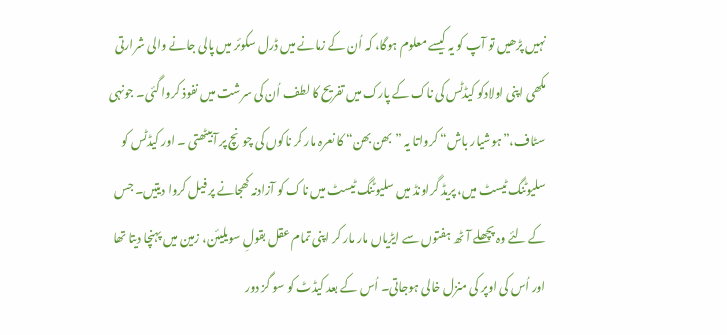نہیں پڑھیں تو آپ کو یہ کیسے معلوم ہوگا، کہ اُن کے زمانے میں ڈرل سکوئر میں پالی جانے والی شرارتی مکھی اپنی اولادکو کیڈٹس کی ناک کے پارک میں تفریح کا لطف اُن کی سرشت میں نفوذ کروا گئی۔ جونہی سٹاف،”ہوشیار باش“ کرواتا یہ ”بھن بھن“ کا نعرہ مار کر ناکوں کی چونچ پر آبیٹھتی ۔ اور کیڈٹس کو سلیوٹنگ ٹیسٹ میں، پریڈ گراونڈ میں سلیوٹنگ ٹیسٹ میں ناک کو آزادنہ کھجانے پر فیل کروا دیتیں۔ جس کے لئے وہ پچھلے آٹھ ہفتوں سے ایڑیاں مار مار کر اپنی تمام عقل بقولِ سویلیئن، زمین میں پہنچا دیتا تھا اور اُس کی اوپر کی منزل خالی ہوجاتی۔ اُس کے بعد کیڈٹ کو سو گز دور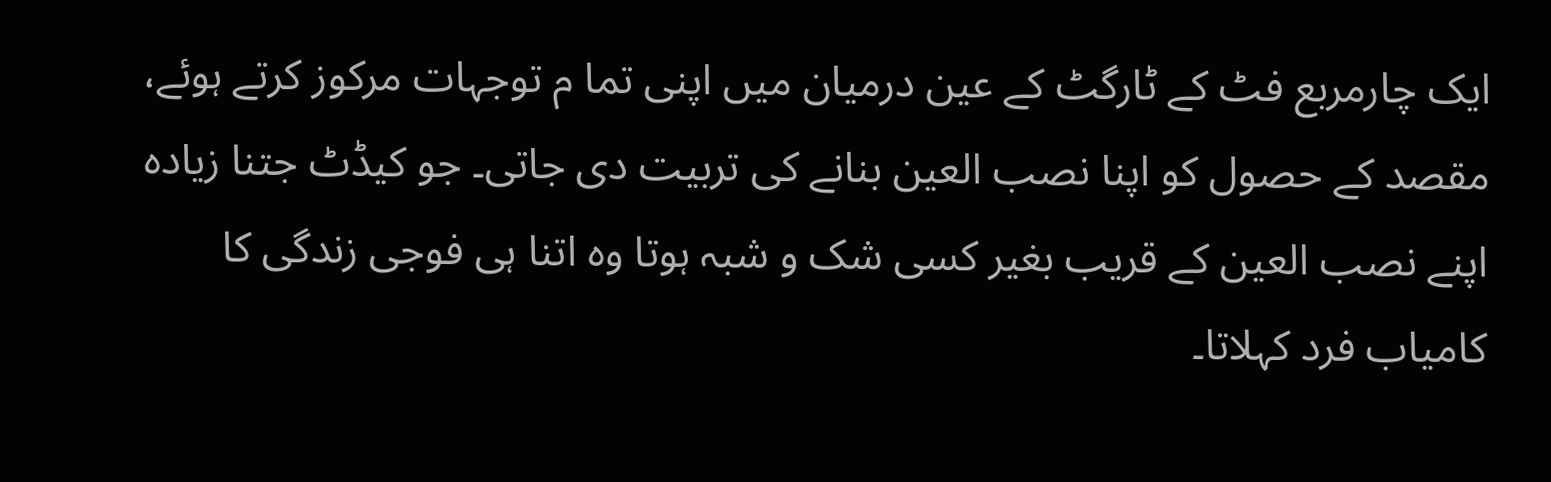ایک چارمربع فٹ کے ٹارگٹ کے عین درمیان میں اپنی تما م توجہات مرکوز کرتے ہوئے، مقصد کے حصول کو اپنا نصب العین بنانے کی تربیت دی جاتی۔ جو کیڈٹ جتنا زیادہ اپنے نصب العین کے قریب بغیر کسی شک و شبہ ہوتا وہ اتنا ہی فوجی زندگی کا کامیاب فرد کہلاتا۔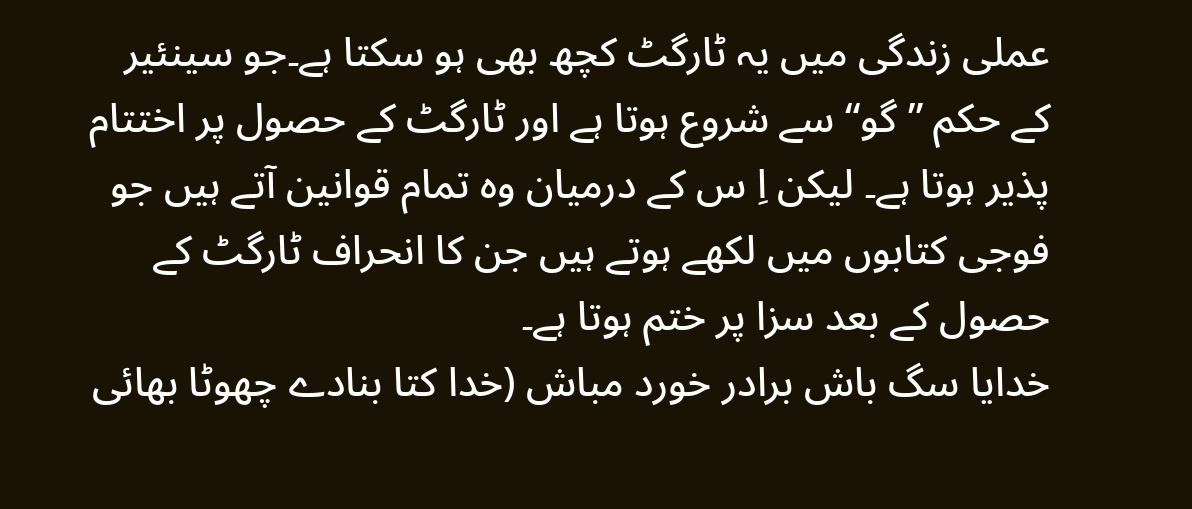عملی زندگی میں یہ ٹارگٹ کچھ بھی ہو سکتا ہے۔جو سینئیر کے حکم ”گو“ سے شروع ہوتا ہے اور ٹارگٹ کے حصول پر اختتام پذیر ہوتا ہے۔ لیکن اِ س کے درمیان وہ تمام قوانین آتے ہیں جو فوجی کتابوں میں لکھے ہوتے ہیں جن کا انحراف ٹارگٹ کے حصول کے بعد سزا پر ختم ہوتا ہے۔
خدایا سگ باش برادر خورد مباش (خدا کتا بنادے چھوٹا بھائی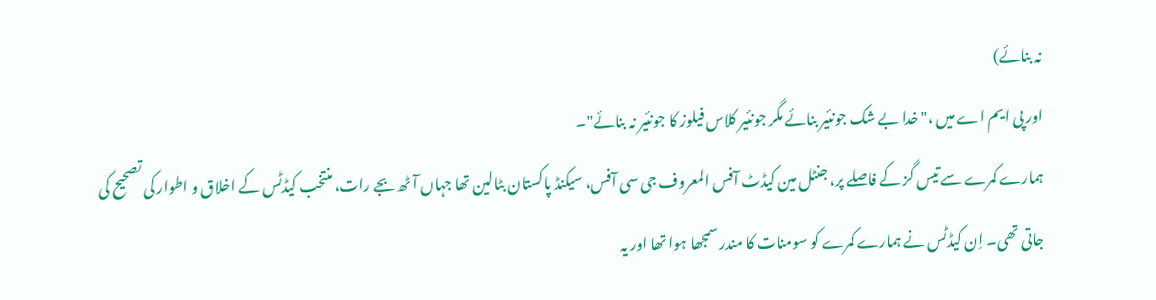نہ بنائے)
اور پی ایم اے میں ،"خدا بے شک جونئیر بنائے مگر جونئیر کلاس فیلوز کا جونئیر نہ بنائے"۔
ہمارے کمرے سے تیس گز کے فاصلے پر، جنٹل مین کیڈٹ آفس المعروف جی سی آفس، سیکنڈ پاکستان بٹالین تھا جہاں آٹھ بجے رات، منتخب کیڈٹس کے اخلاق و اطوار کی تصحیح کی جاتی تھی۔ اِن کیڈٹس نے ہمارے کمرے کو سومنات کا مندر سمجھا ہوا تھا اور یہ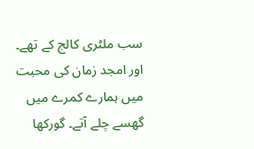سب ملٹری کالج کے تھے۔ اور امجد زمان کی محبت میں ہمارے کمرے میں گھسے چلے آتے۔ گورکھا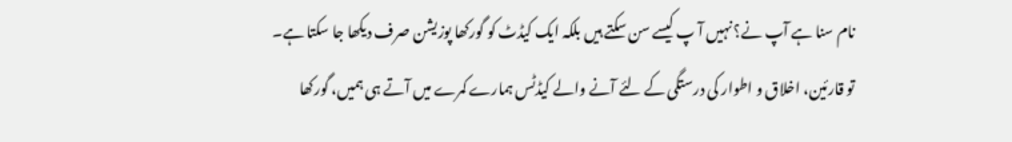نام سنا ہے آپ نے؟ نہیں آ پ کیسے سن سکتے ہیں بلکہ ایک کیڈٹ کو گورکھا پوزیشن صرف دیکھا جا سکتا ہے۔
تو قارئین، اخلاق و اطوار کی درستگی کے لئے آنے والے کیڈٹس ہمارے کمرے میں آتے ہی ہمیں، گورکھا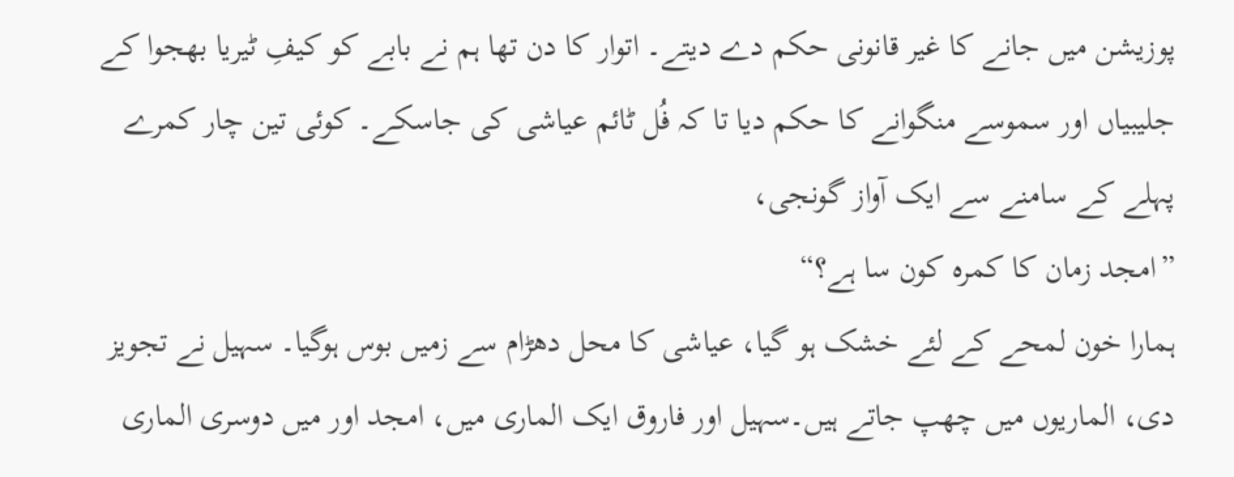پوزیشن میں جانے کا غیر قانونی حکم دے دیتے۔ اتوار کا دن تھا ہم نے بابے کو کیفِ ٹیریا بھجوا کے جلیبیاں اور سموسے منگوانے کا حکم دیا تا کہ فُل ٹائم عیاشی کی جاسکے۔ کوئی تین چار کمرے پہلے کے سامنے سے ایک آواز گونجی،
”امجد زمان کا کمرہ کون سا ہے؟“
ہمارا خون لمحے کے لئے خشک ہو گیا، عیاشی کا محل دھڑام سے زمیں بوس ہوگیا۔ سہیل نے تجویز دی، الماریوں میں چھپ جاتے ہیں۔سہیل اور فاروق ایک الماری میں، امجد اور میں دوسری الماری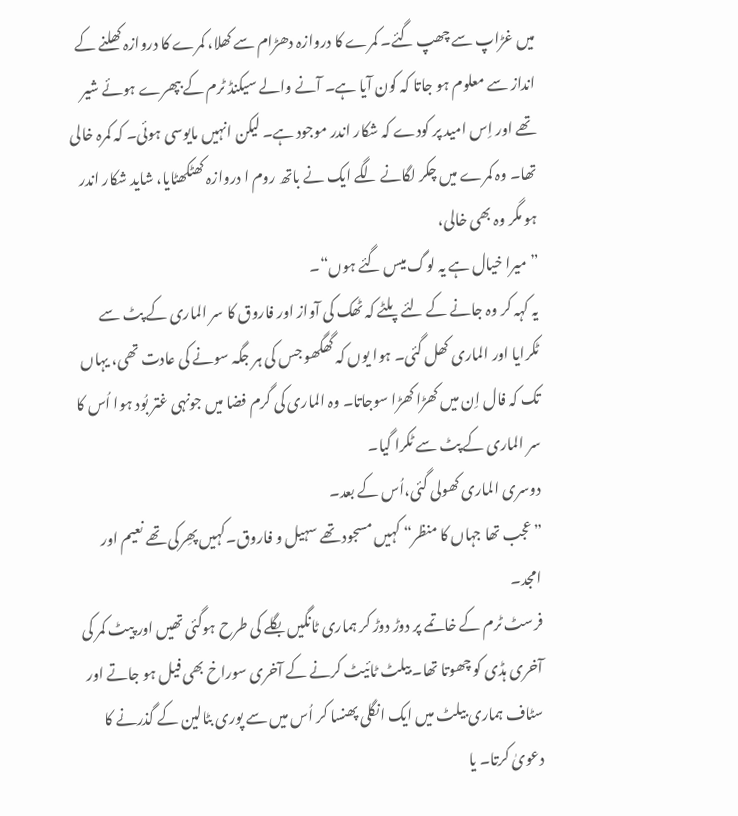میں غڑاپ سے چھپ گئے۔ کمرے کا دروازہ دھڑام سے کھلا، کمرے کا دروازہ کھلنے کے انداز سے معلوم ہو جاتا کہ کون آیا ہے۔ آنے والے سیکنڈ ٹرم کے بپھرے ہوئے شیر تھے اور اِس امید پر کودے کہ شکار اندر موجود ہے۔ لیکن انہیں مایوسی ہوئی۔ کہ کمرہ خالی تھا۔ وہ کمرے میں چکر لگانے لگے ایک نے باتھ روم ا دروازہ کھٹکھٹایا، شاید شکار اندر ہو مگر وہ بھی خالی،
”میرا خیال ہے یہ لوگ میس گئے ہوں“۔
یہ کہہ کر وہ جانے کے لئے پلٹے کہ ٹھک کی آواز اور فاروق کا سر الماری کے پٹ سے ٹکرایا اور الماری کھل گئی۔ ہوا یوں کہ گھگھو جس کی ہر جگہ سونے کی عادت تھی، یہاں تک کہ فال اِن میں کھڑا کھڑا سوجاتا۔ وہ الماری کی گرم فضا میں جونہی غتر بُود ہوا اُس کا سر الماری کے پٹ سے ٹکرا گیا۔
دوسری الماری کھولی گئی،اُس کے بعد۔
”عجب تھا جہاں کا منظر“ کہیں مسجود تھے سہیل و فاروق۔کہیں پھِرکی تھے نعیم اور امجد۔
فرسٹ ٹرم کے خاتمے پر دوڑ دوڑ کر ہماری ٹانگیں بگلے کی طرح ہوگئی تھیں اور پیٹ کمر کی آخری ہڈی کو چھوتا تھا۔ بیلٹ ٹائیٹ کرنے کے آخری سوراخ بھی فیل ہو جاتے اور سٹاف ہماری بیلٹ میں ایک انگلی پھنسا کر اُس میں سے پوری بٹالین کے گذرنے کا دعویٰ کرتا۔ یا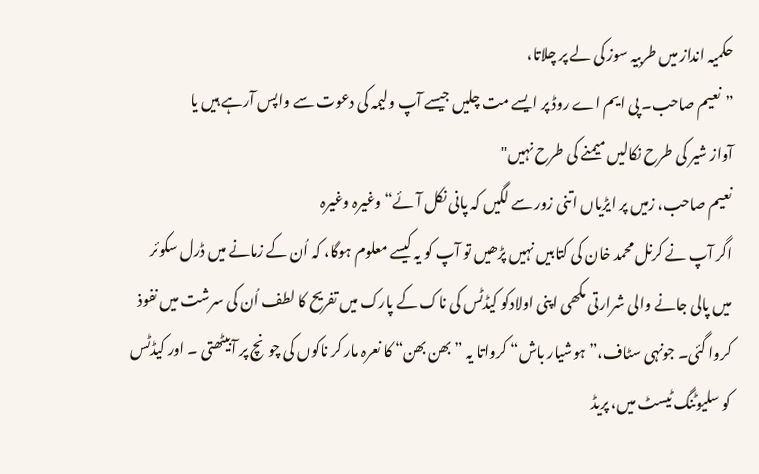حکمیہ انداز میں طربیہ سوز کی لے پر چلاتا،
”نعیم صاحب۔ پی ایم اے روڈ پر ایسے مت چلیں جیسے آپ ولیمہ کی دعوت سے واپس آرہے ہیں یا
آواز شیر کی طرح نکالیں میمنے کی طرح نہیں"
نعیم صاحب، زمیں پر ایڑیاں اتنی زور سے لگیں کہ پانی نکل آئے“ وغیرہ وغیرہ
اگر آپ نے کرنل محمد خان کی کتابیں نہیں پڑھیں تو آپ کو یہ کیسے معلوم ہوگا، کہ اُن کے زمانے میں ڈرل سکوئر میں پالی جانے والی شرارتی مکھی اپنی اولادکو کیڈٹس کی ناک کے پارک میں تفریح کا لطف اُن کی سرشت میں نفوذ کروا گئی۔ جونہی سٹاف،”ہوشیار باش“ کرواتا یہ ”بھن بھن“ کا نعرہ مار کر ناکوں کی چونچ پر آبیٹھتی ۔ اور کیڈٹس کو سلیوٹنگ ٹیسٹ میں، پریڈ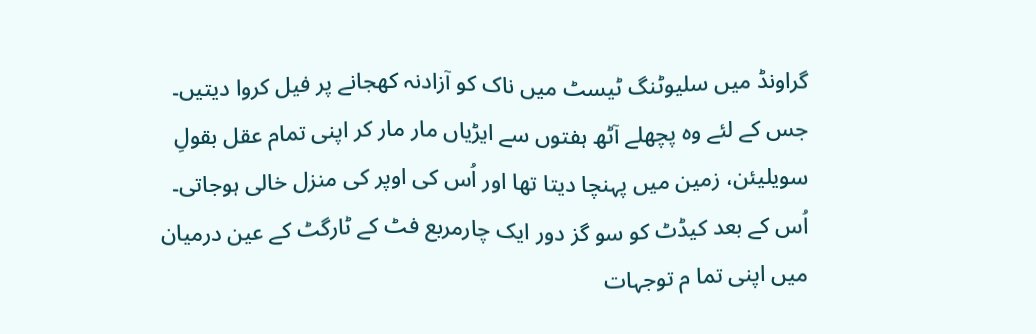گراونڈ میں سلیوٹنگ ٹیسٹ میں ناک کو آزادنہ کھجانے پر فیل کروا دیتیں۔ جس کے لئے وہ پچھلے آٹھ ہفتوں سے ایڑیاں مار مار کر اپنی تمام عقل بقولِ سویلیئن، زمین میں پہنچا دیتا تھا اور اُس کی اوپر کی منزل خالی ہوجاتی۔ اُس کے بعد کیڈٹ کو سو گز دور ایک چارمربع فٹ کے ٹارگٹ کے عین درمیان میں اپنی تما م توجہات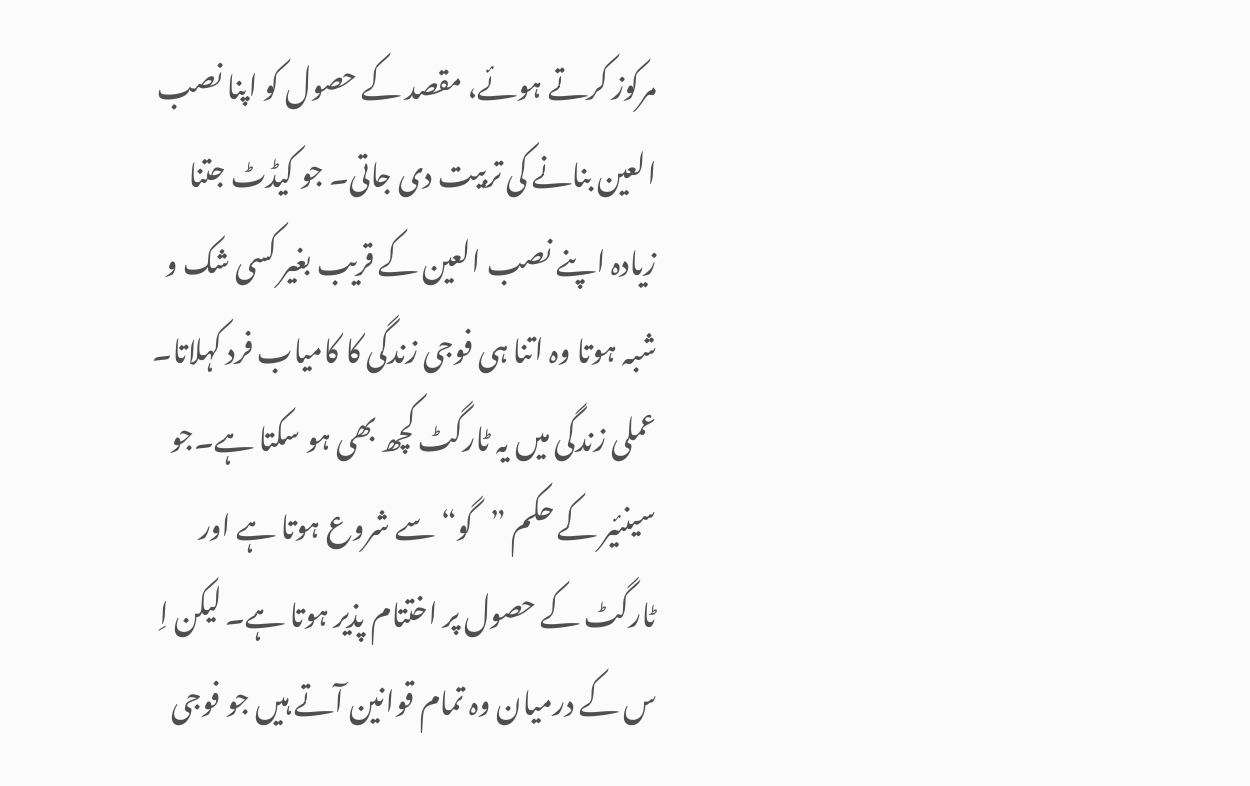مرکوز کرتے ہوئے، مقصد کے حصول کو اپنا نصب العین بنانے کی تربیت دی جاتی۔ جو کیڈٹ جتنا زیادہ اپنے نصب العین کے قریب بغیر کسی شک و شبہ ہوتا وہ اتنا ہی فوجی زندگی کا کامیاب فرد کہلاتا۔ عملی زندگی میں یہ ٹارگٹ کچھ بھی ہو سکتا ہے۔جو سینئیر کے حکم ”گو“ سے شروع ہوتا ہے اور ٹارگٹ کے حصول پر اختتام پذیر ہوتا ہے۔ لیکن اِ س کے درمیان وہ تمام قوانین آتے ہیں جو فوجی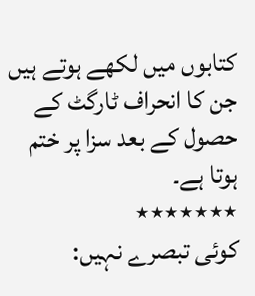کتابوں میں لکھے ہوتے ہیں جن کا انحراف ٹارگٹ کے حصول کے بعد سزا پر ختم ہوتا ہے۔
٭٭٭٭٭٭٭
کوئی تبصرے نہیں: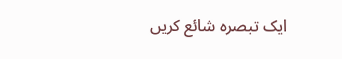ایک تبصرہ شائع کریں